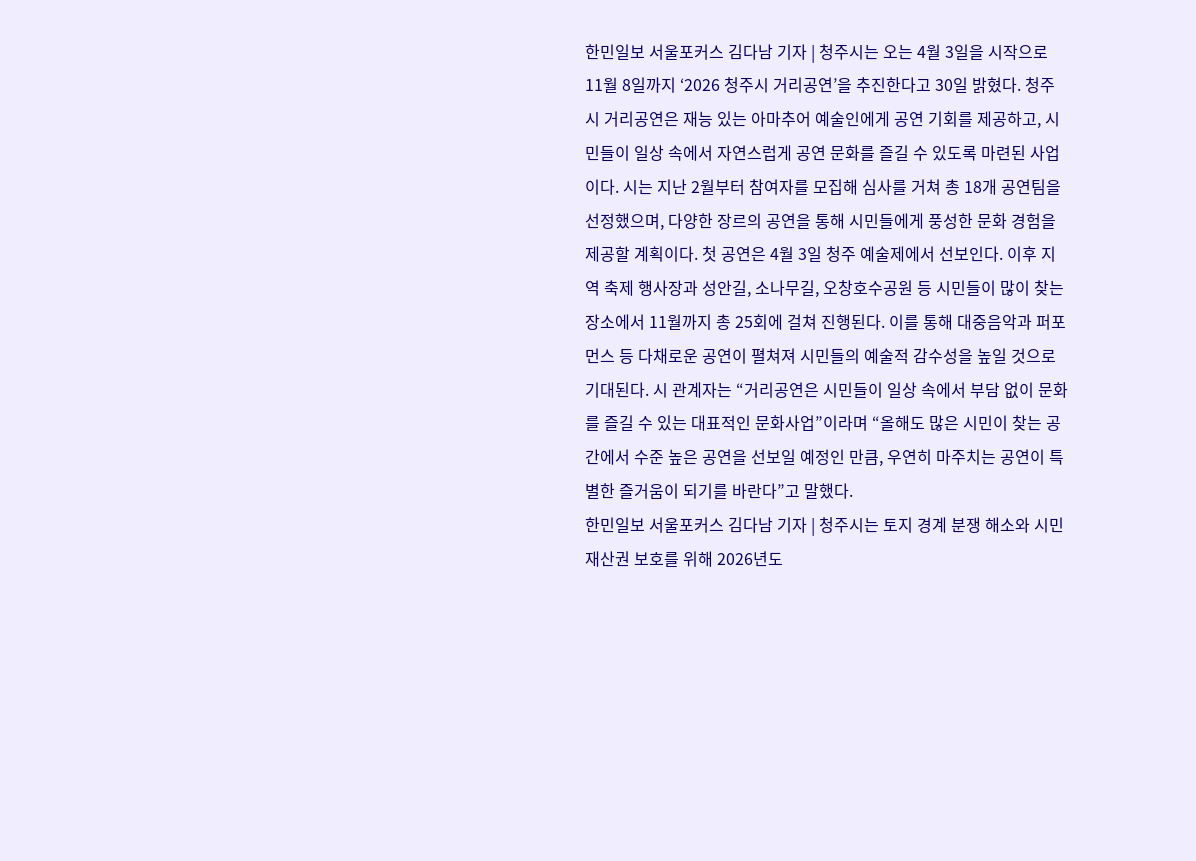한민일보 서울포커스 김다남 기자 | 청주시는 오는 4월 3일을 시작으로 11월 8일까지 ‘2026 청주시 거리공연’을 추진한다고 30일 밝혔다. 청주시 거리공연은 재능 있는 아마추어 예술인에게 공연 기회를 제공하고, 시민들이 일상 속에서 자연스럽게 공연 문화를 즐길 수 있도록 마련된 사업이다. 시는 지난 2월부터 참여자를 모집해 심사를 거쳐 총 18개 공연팀을 선정했으며, 다양한 장르의 공연을 통해 시민들에게 풍성한 문화 경험을 제공할 계획이다. 첫 공연은 4월 3일 청주 예술제에서 선보인다. 이후 지역 축제 행사장과 성안길, 소나무길, 오창호수공원 등 시민들이 많이 찾는 장소에서 11월까지 총 25회에 걸쳐 진행된다. 이를 통해 대중음악과 퍼포먼스 등 다채로운 공연이 펼쳐져 시민들의 예술적 감수성을 높일 것으로 기대된다. 시 관계자는 “거리공연은 시민들이 일상 속에서 부담 없이 문화를 즐길 수 있는 대표적인 문화사업”이라며 “올해도 많은 시민이 찾는 공간에서 수준 높은 공연을 선보일 예정인 만큼, 우연히 마주치는 공연이 특별한 즐거움이 되기를 바란다”고 말했다.
한민일보 서울포커스 김다남 기자 | 청주시는 토지 경계 분쟁 해소와 시민 재산권 보호를 위해 2026년도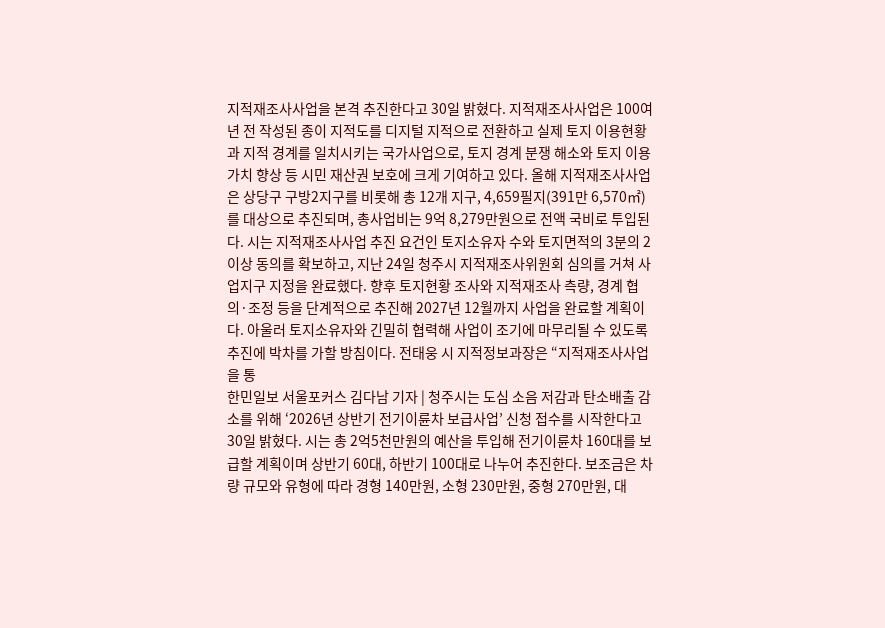지적재조사사업을 본격 추진한다고 30일 밝혔다. 지적재조사사업은 100여 년 전 작성된 종이 지적도를 디지털 지적으로 전환하고 실제 토지 이용현황과 지적 경계를 일치시키는 국가사업으로, 토지 경계 분쟁 해소와 토지 이용 가치 향상 등 시민 재산권 보호에 크게 기여하고 있다. 올해 지적재조사사업은 상당구 구방2지구를 비롯해 총 12개 지구, 4,659필지(391만 6,570㎡)를 대상으로 추진되며, 총사업비는 9억 8,279만원으로 전액 국비로 투입된다. 시는 지적재조사사업 추진 요건인 토지소유자 수와 토지면적의 3분의 2 이상 동의를 확보하고, 지난 24일 청주시 지적재조사위원회 심의를 거쳐 사업지구 지정을 완료했다. 향후 토지현황 조사와 지적재조사 측량, 경계 협의·조정 등을 단계적으로 추진해 2027년 12월까지 사업을 완료할 계획이다. 아울러 토지소유자와 긴밀히 협력해 사업이 조기에 마무리될 수 있도록 추진에 박차를 가할 방침이다. 전태웅 시 지적정보과장은 “지적재조사사업을 통
한민일보 서울포커스 김다남 기자 | 청주시는 도심 소음 저감과 탄소배출 감소를 위해 ‘2026년 상반기 전기이륜차 보급사업’ 신청 접수를 시작한다고 30일 밝혔다. 시는 총 2억5천만원의 예산을 투입해 전기이륜차 160대를 보급할 계획이며 상반기 60대, 하반기 100대로 나누어 추진한다. 보조금은 차량 규모와 유형에 따라 경형 140만원, 소형 230만원, 중형 270만원, 대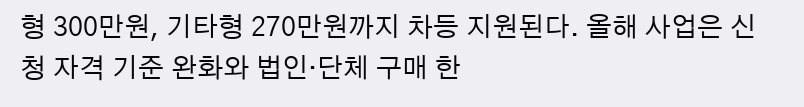형 300만원, 기타형 270만원까지 차등 지원된다. 올해 사업은 신청 자격 기준 완화와 법인·단체 구매 한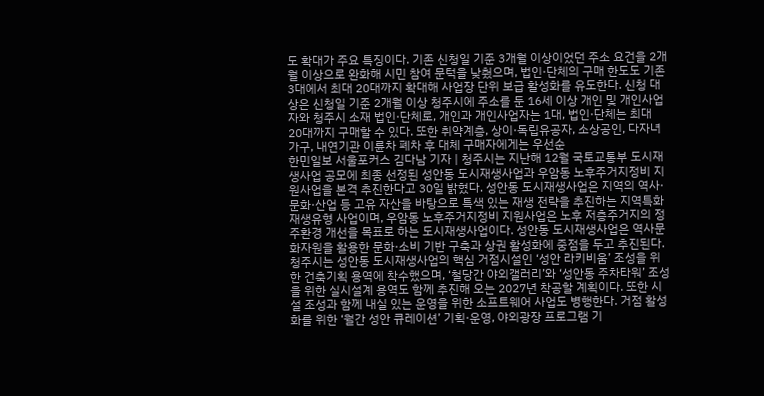도 확대가 주요 특징이다. 기존 신청일 기준 3개월 이상이었던 주소 요건을 2개월 이상으로 완화해 시민 참여 문턱을 낮췄으며, 법인·단체의 구매 한도도 기존 3대에서 최대 20대까지 확대해 사업장 단위 보급 활성화를 유도한다. 신청 대상은 신청일 기준 2개월 이상 청주시에 주소를 둔 16세 이상 개인 및 개인사업자와 청주시 소재 법인·단체로, 개인과 개인사업자는 1대, 법인·단체는 최대 20대까지 구매할 수 있다. 또한 취약계층, 상이·독립유공자, 소상공인, 다자녀가구, 내연기관 이륜차 폐차 후 대체 구매자에게는 우선순
한민일보 서울포커스 김다남 기자 | 청주시는 지난해 12월 국토교통부 도시재생사업 공모에 최종 선정된 성안동 도시재생사업과 우암동 노후주거지정비 지원사업을 본격 추진한다고 30일 밝혔다. 성안동 도시재생사업은 지역의 역사·문화·산업 등 고유 자산을 바탕으로 특색 있는 재생 전략을 추진하는 지역특화재생유형 사업이며, 우암동 노후주거지정비 지원사업은 노후 저층주거지의 정주환경 개선을 목표로 하는 도시재생사업이다. 성안동 도시재생사업은 역사문화자원을 활용한 문화·소비 기반 구축과 상권 활성화에 중점을 두고 추진된다. 청주시는 성안동 도시재생사업의 핵심 거점시설인 ‘성안 라키비움’ 조성을 위한 건축기획 용역에 착수했으며, ‘철당간 야외갤러리’와 ‘성안동 주차타워’ 조성을 위한 실시설계 용역도 함께 추진해 오는 2027년 착공할 계획이다. 또한 시설 조성과 함께 내실 있는 운영을 위한 소프트웨어 사업도 병행한다. 거점 활성화를 위한 ‘월간 성안 큐레이션’ 기획·운영, 야외광장 프로그램 기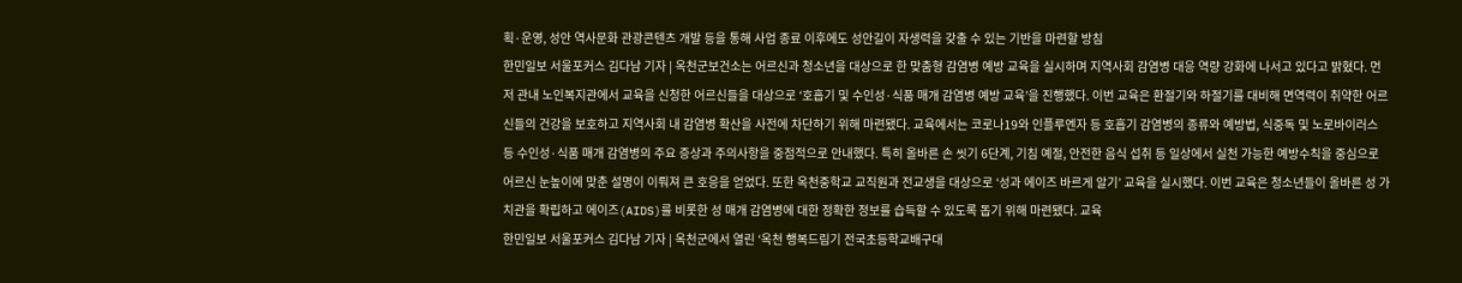획·운영, 성안 역사문화 관광콘텐츠 개발 등을 통해 사업 종료 이후에도 성안길이 자생력을 갖출 수 있는 기반을 마련할 방침
한민일보 서울포커스 김다남 기자 | 옥천군보건소는 어르신과 청소년을 대상으로 한 맞춤형 감염병 예방 교육을 실시하며 지역사회 감염병 대응 역량 강화에 나서고 있다고 밝혔다. 먼저 관내 노인복지관에서 교육을 신청한 어르신들을 대상으로 ‘호흡기 및 수인성·식품 매개 감염병 예방 교육’을 진행했다. 이번 교육은 환절기와 하절기를 대비해 면역력이 취약한 어르신들의 건강을 보호하고 지역사회 내 감염병 확산을 사전에 차단하기 위해 마련됐다. 교육에서는 코로나19와 인플루엔자 등 호흡기 감염병의 종류와 예방법, 식중독 및 노로바이러스 등 수인성·식품 매개 감염병의 주요 증상과 주의사항을 중점적으로 안내했다. 특히 올바른 손 씻기 6단계, 기침 예절, 안전한 음식 섭취 등 일상에서 실천 가능한 예방수칙을 중심으로 어르신 눈높이에 맞춘 설명이 이뤄져 큰 호응을 얻었다. 또한 옥천중학교 교직원과 전교생을 대상으로 ‘성과 에이즈 바르게 알기’ 교육을 실시했다. 이번 교육은 청소년들이 올바른 성 가치관을 확립하고 에이즈(AIDS)를 비롯한 성 매개 감염병에 대한 정확한 정보를 습득할 수 있도록 돕기 위해 마련됐다. 교육
한민일보 서울포커스 김다남 기자 | 옥천군에서 열린 ‘옥천 행복드림기 전국초등학교배구대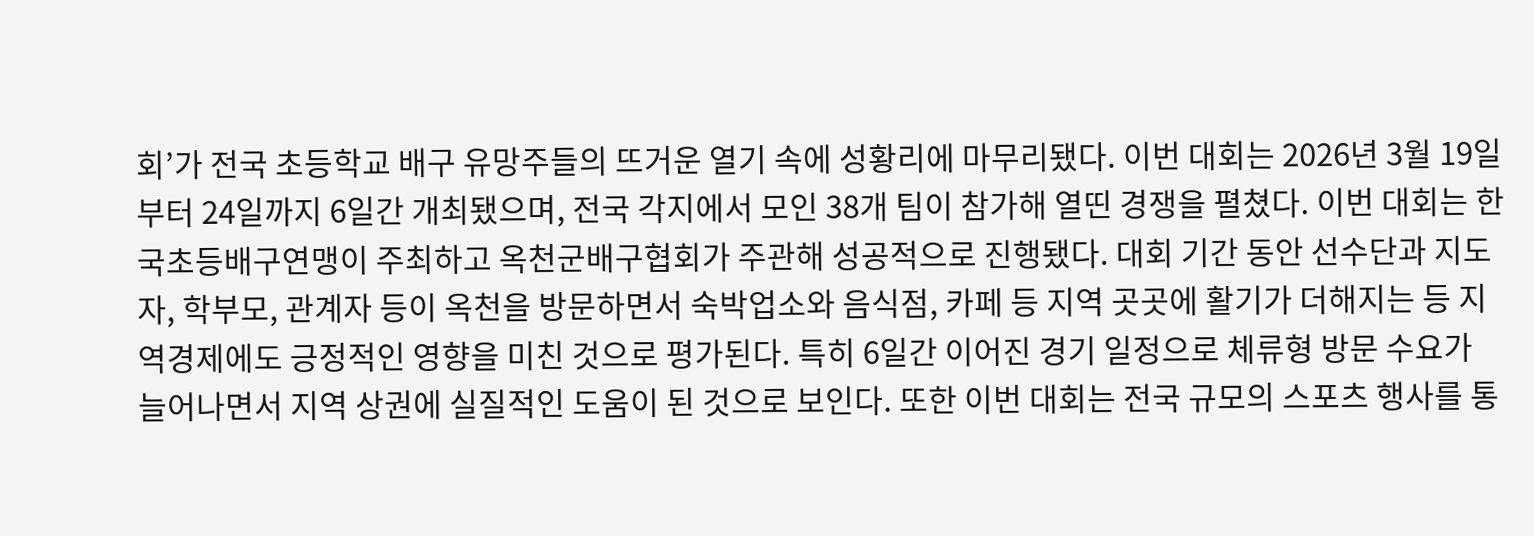회’가 전국 초등학교 배구 유망주들의 뜨거운 열기 속에 성황리에 마무리됐다. 이번 대회는 2026년 3월 19일부터 24일까지 6일간 개최됐으며, 전국 각지에서 모인 38개 팀이 참가해 열띤 경쟁을 펼쳤다. 이번 대회는 한국초등배구연맹이 주최하고 옥천군배구협회가 주관해 성공적으로 진행됐다. 대회 기간 동안 선수단과 지도자, 학부모, 관계자 등이 옥천을 방문하면서 숙박업소와 음식점, 카페 등 지역 곳곳에 활기가 더해지는 등 지역경제에도 긍정적인 영향을 미친 것으로 평가된다. 특히 6일간 이어진 경기 일정으로 체류형 방문 수요가 늘어나면서 지역 상권에 실질적인 도움이 된 것으로 보인다. 또한 이번 대회는 전국 규모의 스포츠 행사를 통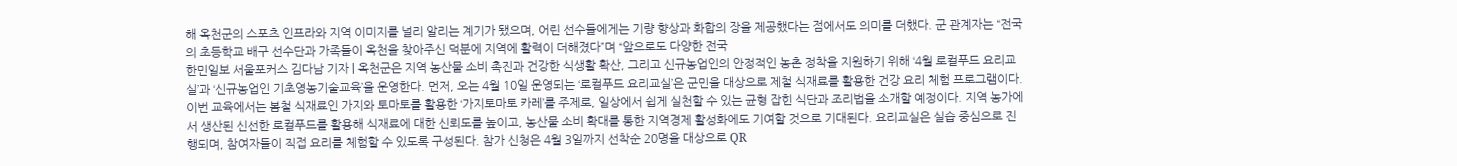해 옥천군의 스포츠 인프라와 지역 이미지를 널리 알리는 계기가 됐으며, 어린 선수들에게는 기량 향상과 화합의 장을 제공했다는 점에서도 의미를 더했다. 군 관계자는 “전국의 초등학교 배구 선수단과 가족들이 옥천을 찾아주신 덕분에 지역에 활력이 더해졌다”며 “앞으로도 다양한 전국
한민일보 서울포커스 김다남 기자 | 옥천군은 지역 농산물 소비 촉진과 건강한 식생활 확산, 그리고 신규농업인의 안정적인 농촌 정착을 지원하기 위해 ‘4월 로컬푸드 요리교실’과 ‘신규농업인 기초영농기술교육’을 운영한다. 먼저, 오는 4월 10일 운영되는 ‘로컬푸드 요리교실’은 군민을 대상으로 제철 식재료를 활용한 건강 요리 체험 프로그램이다. 이번 교육에서는 봄철 식재료인 가지와 토마토를 활용한 ‘가지토마토 카레’를 주제로, 일상에서 쉽게 실천할 수 있는 균형 잡힌 식단과 조리법을 소개할 예정이다. 지역 농가에서 생산된 신선한 로컬푸드를 활용해 식재료에 대한 신뢰도를 높이고, 농산물 소비 확대를 통한 지역경제 활성화에도 기여할 것으로 기대된다. 요리교실은 실습 중심으로 진행되며, 참여자들이 직접 요리를 체험할 수 있도록 구성된다. 참가 신청은 4월 3일까지 선착순 20명을 대상으로 QR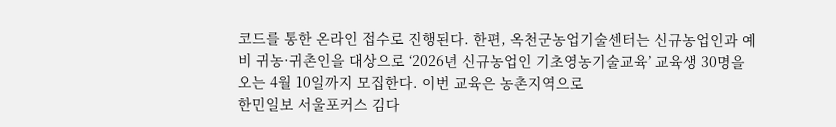코드를 통한 온라인 접수로 진행된다. 한편, 옥천군농업기술센터는 신규농업인과 예비 귀농·귀촌인을 대상으로 ‘2026년 신규농업인 기초영농기술교육’ 교육생 30명을 오는 4월 10일까지 모집한다. 이번 교육은 농촌지역으로
한민일보 서울포커스 김다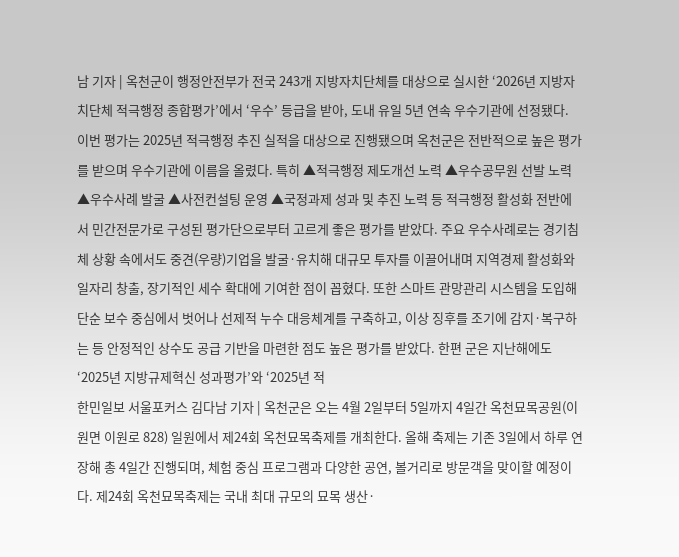남 기자 | 옥천군이 행정안전부가 전국 243개 지방자치단체를 대상으로 실시한 ‘2026년 지방자치단체 적극행정 종합평가’에서 ‘우수’ 등급을 받아, 도내 유일 5년 연속 우수기관에 선정됐다. 이번 평가는 2025년 적극행정 추진 실적을 대상으로 진행됐으며 옥천군은 전반적으로 높은 평가를 받으며 우수기관에 이름을 올렸다. 특히 ▲적극행정 제도개선 노력 ▲우수공무원 선발 노력 ▲우수사례 발굴 ▲사전컨설팅 운영 ▲국정과제 성과 및 추진 노력 등 적극행정 활성화 전반에서 민간전문가로 구성된 평가단으로부터 고르게 좋은 평가를 받았다. 주요 우수사례로는 경기침체 상황 속에서도 중견(우량)기업을 발굴·유치해 대규모 투자를 이끌어내며 지역경제 활성화와 일자리 창출, 장기적인 세수 확대에 기여한 점이 꼽혔다. 또한 스마트 관망관리 시스템을 도입해 단순 보수 중심에서 벗어나 선제적 누수 대응체계를 구축하고, 이상 징후를 조기에 감지·복구하는 등 안정적인 상수도 공급 기반을 마련한 점도 높은 평가를 받았다. 한편 군은 지난해에도 ‘2025년 지방규제혁신 성과평가’와 ‘2025년 적
한민일보 서울포커스 김다남 기자 | 옥천군은 오는 4월 2일부터 5일까지 4일간 옥천묘목공원(이원면 이원로 828) 일원에서 제24회 옥천묘목축제를 개최한다. 올해 축제는 기존 3일에서 하루 연장해 총 4일간 진행되며, 체험 중심 프로그램과 다양한 공연, 볼거리로 방문객을 맞이할 예정이다. 제24회 옥천묘목축제는 국내 최대 규모의 묘목 생산·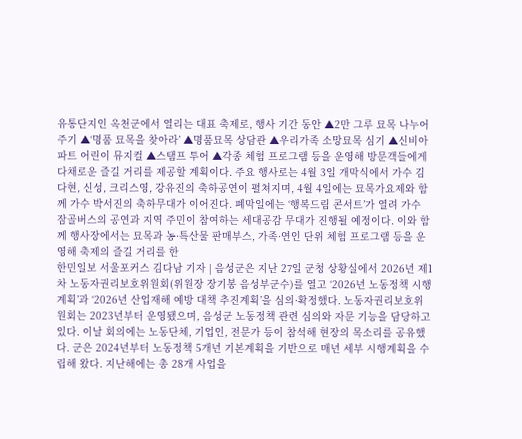유통단지인 옥천군에서 열리는 대표 축제로, 행사 기간 동안 ▲2만 그루 묘목 나누어주기 ▲‘명품 묘목을 찾아라’ ▲명품묘목 상담관 ▲우리가족 소망묘목 심기 ▲신비아파트 어린이 뮤지컬 ▲스탬프 투어 ▲각종 체험 프로그램 등을 운영해 방문객들에게 다채로운 즐길 거리를 제공할 계획이다. 주요 행사로는 4월 3일 개막식에서 가수 김다현, 신성, 크리스영, 강유진의 축하공연이 펼쳐지며, 4월 4일에는 묘목가요제와 함께 가수 박서진의 축하무대가 이어진다. 폐막일에는 ‘행복드림 콘서트’가 열려 가수 잠골버스의 공연과 지역 주민이 참여하는 세대공감 무대가 진행될 예정이다. 이와 함께 행사장에서는 묘목과 농·특산물 판매부스, 가족·연인 단위 체험 프로그램 등을 운영해 축제의 즐길 거리를 한
한민일보 서울포커스 김다남 기자 | 음성군은 지난 27일 군청 상황실에서 2026년 제1차 노동자권리보호위원회(위원장 장기봉 음성부군수)를 열고 ‘2026년 노동정책 시행계획’과 ‘2026년 산업재해 예방 대책 추진계획’을 심의·확정했다. 노동자권리보호위원회는 2023년부터 운영됐으며, 음성군 노동정책 관련 심의와 자문 기능을 담당하고 있다. 이날 회의에는 노동단체, 기업인, 전문가 등이 참석해 현장의 목소리를 공유했다. 군은 2024년부터 노동정책 5개년 기본계획을 기반으로 매년 세부 시행계획을 수립해 왔다. 지난해에는 총 28개 사업을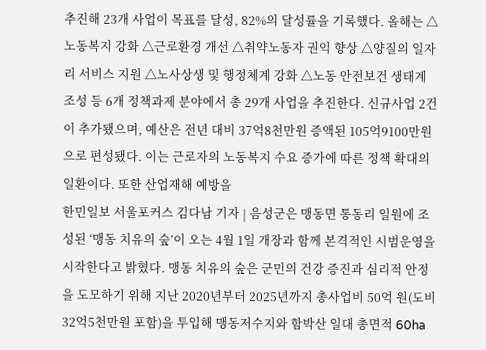추진해 23개 사업이 목표를 달성, 82%의 달성률을 기록했다. 올해는 △노동복지 강화 △근로환경 개선 △취약노동자 권익 향상 △양질의 일자리 서비스 지원 △노사상생 및 행정체계 강화 △노동 안전보건 생태계 조성 등 6개 정책과제 분야에서 총 29개 사업을 추진한다. 신규사업 2건이 추가됐으며, 예산은 전년 대비 37억8천만원 증액된 105억9100만원으로 편성됐다. 이는 근로자의 노동복지 수요 증가에 따른 정책 확대의 일환이다. 또한 산업재해 예방을
한민일보 서울포커스 김다남 기자 | 음성군은 맹동면 통동리 일원에 조성된 ‘맹동 치유의 숲’이 오는 4월 1일 개장과 함께 본격적인 시범운영을 시작한다고 밝혔다. 맹동 치유의 숲은 군민의 건강 증진과 심리적 안정을 도모하기 위해 지난 2020년부터 2025년까지 총사업비 50억 원(도비 32억5천만원 포함)을 투입해 맹동저수지와 함박산 일대 총면적 60ha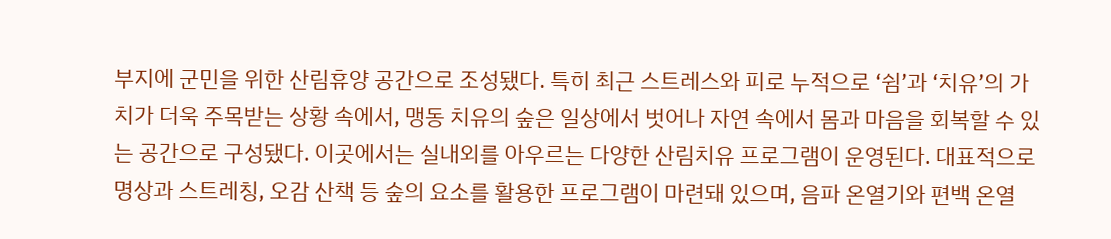부지에 군민을 위한 산림휴양 공간으로 조성됐다. 특히 최근 스트레스와 피로 누적으로 ‘쉼’과 ‘치유’의 가치가 더욱 주목받는 상황 속에서, 맹동 치유의 숲은 일상에서 벗어나 자연 속에서 몸과 마음을 회복할 수 있는 공간으로 구성됐다. 이곳에서는 실내외를 아우르는 다양한 산림치유 프로그램이 운영된다. 대표적으로 명상과 스트레칭, 오감 산책 등 숲의 요소를 활용한 프로그램이 마련돼 있으며, 음파 온열기와 편백 온열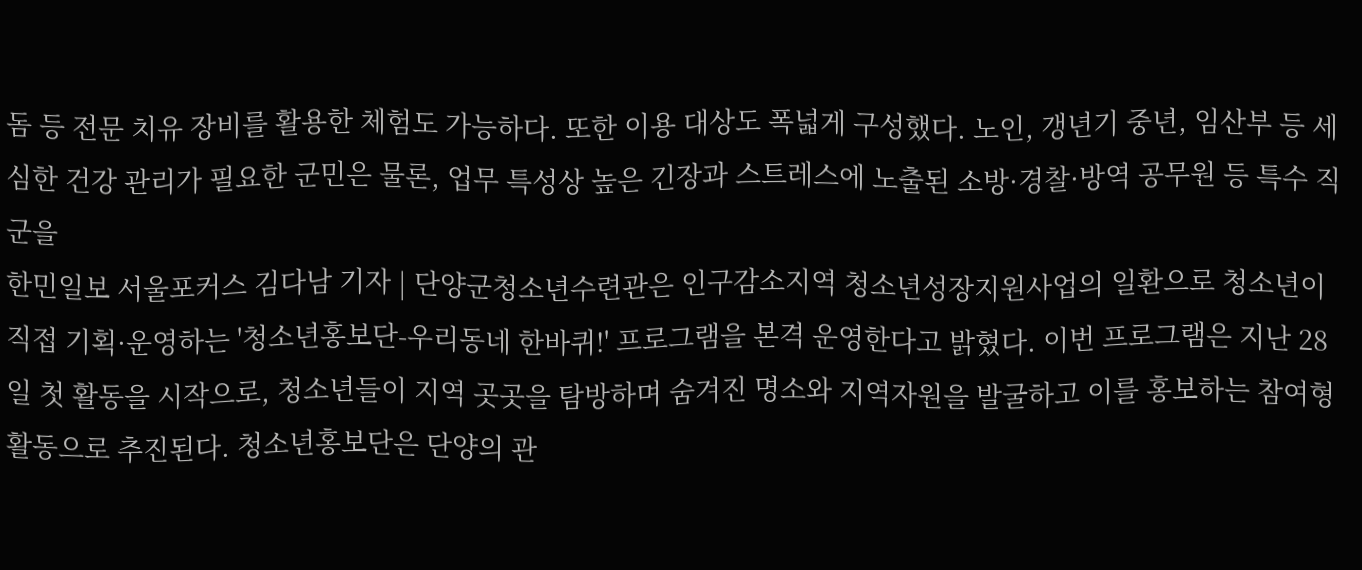돔 등 전문 치유 장비를 활용한 체험도 가능하다. 또한 이용 대상도 폭넓게 구성했다. 노인, 갱년기 중년, 임산부 등 세심한 건강 관리가 필요한 군민은 물론, 업무 특성상 높은 긴장과 스트레스에 노출된 소방·경찰·방역 공무원 등 특수 직군을
한민일보 서울포커스 김다남 기자 | 단양군청소년수련관은 인구감소지역 청소년성장지원사업의 일환으로 청소년이 직접 기획·운영하는 '청소년홍보단-우리동네 한바퀴!' 프로그램을 본격 운영한다고 밝혔다. 이번 프로그램은 지난 28일 첫 활동을 시작으로, 청소년들이 지역 곳곳을 탐방하며 숨겨진 명소와 지역자원을 발굴하고 이를 홍보하는 참여형 활동으로 추진된다. 청소년홍보단은 단양의 관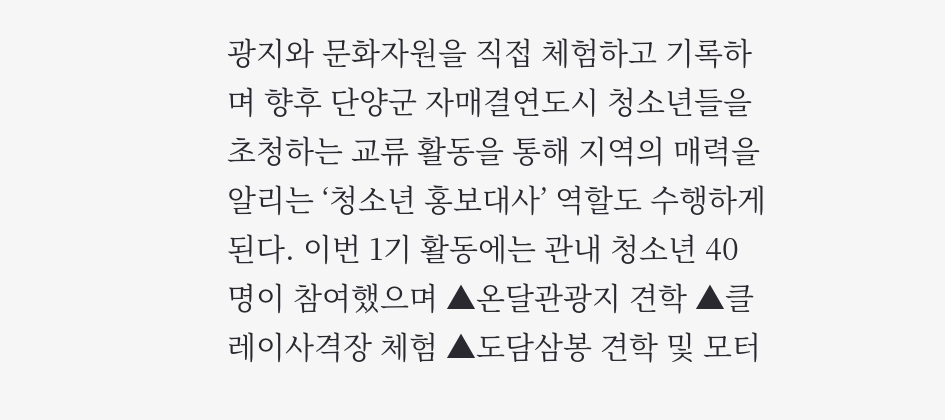광지와 문화자원을 직접 체험하고 기록하며 향후 단양군 자매결연도시 청소년들을 초청하는 교류 활동을 통해 지역의 매력을 알리는 ‘청소년 홍보대사’ 역할도 수행하게 된다. 이번 1기 활동에는 관내 청소년 40명이 참여했으며 ▲온달관광지 견학 ▲클레이사격장 체험 ▲도담삼봉 견학 및 모터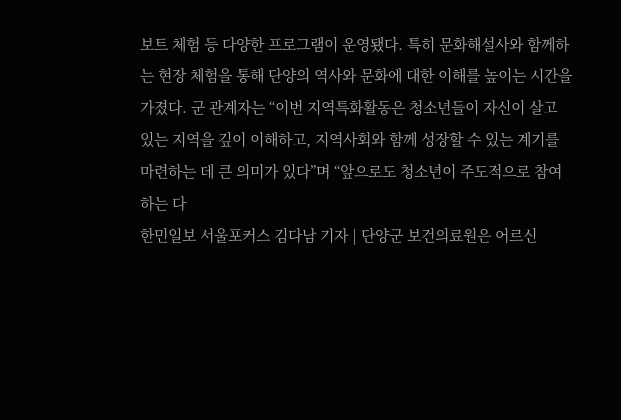보트 체험 등 다양한 프로그램이 운영됐다. 특히 문화해설사와 함께하는 현장 체험을 통해 단양의 역사와 문화에 대한 이해를 높이는 시간을 가졌다. 군 관계자는 “이번 지역특화활동은 청소년들이 자신이 살고 있는 지역을 깊이 이해하고, 지역사회와 함께 성장할 수 있는 계기를 마련하는 데 큰 의미가 있다”며 “앞으로도 청소년이 주도적으로 참여하는 다
한민일보 서울포커스 김다남 기자 | 단양군 보건의료원은 어르신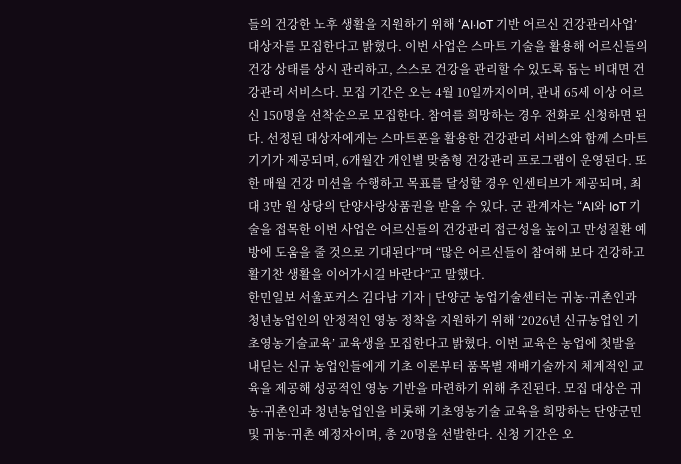들의 건강한 노후 생활을 지원하기 위해 ‘AI·IoT 기반 어르신 건강관리사업’ 대상자를 모집한다고 밝혔다. 이번 사업은 스마트 기술을 활용해 어르신들의 건강 상태를 상시 관리하고, 스스로 건강을 관리할 수 있도록 돕는 비대면 건강관리 서비스다. 모집 기간은 오는 4월 10일까지이며, 관내 65세 이상 어르신 150명을 선착순으로 모집한다. 참여를 희망하는 경우 전화로 신청하면 된다. 선정된 대상자에게는 스마트폰을 활용한 건강관리 서비스와 함께 스마트 기기가 제공되며, 6개월간 개인별 맞춤형 건강관리 프로그램이 운영된다. 또한 매월 건강 미션을 수행하고 목표를 달성할 경우 인센티브가 제공되며, 최대 3만 원 상당의 단양사랑상품권을 받을 수 있다. 군 관계자는 “AI와 IoT 기술을 접목한 이번 사업은 어르신들의 건강관리 접근성을 높이고 만성질환 예방에 도움을 줄 것으로 기대된다”며 “많은 어르신들이 참여해 보다 건강하고 활기찬 생활을 이어가시길 바란다”고 말했다.
한민일보 서울포커스 김다남 기자 | 단양군 농업기술센터는 귀농·귀촌인과 청년농업인의 안정적인 영농 정착을 지원하기 위해 ‘2026년 신규농업인 기초영농기술교육’ 교육생을 모집한다고 밝혔다. 이번 교육은 농업에 첫발을 내딛는 신규 농업인들에게 기초 이론부터 품목별 재배기술까지 체계적인 교육을 제공해 성공적인 영농 기반을 마련하기 위해 추진된다. 모집 대상은 귀농·귀촌인과 청년농업인을 비롯해 기초영농기술 교육을 희망하는 단양군민 및 귀농·귀촌 예정자이며, 총 20명을 선발한다. 신청 기간은 오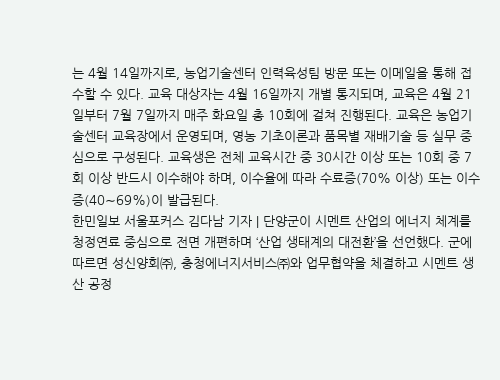는 4월 14일까지로, 농업기술센터 인력육성팀 방문 또는 이메일을 통해 접수할 수 있다. 교육 대상자는 4월 16일까지 개별 통지되며, 교육은 4월 21일부터 7월 7일까지 매주 화요일 총 10회에 걸쳐 진행된다. 교육은 농업기술센터 교육장에서 운영되며, 영농 기초이론과 품목별 재배기술 등 실무 중심으로 구성된다. 교육생은 전체 교육시간 중 30시간 이상 또는 10회 중 7회 이상 반드시 이수해야 하며, 이수율에 따라 수료증(70% 이상) 또는 이수증(40∼69%)이 발급된다.
한민일보 서울포커스 김다남 기자 | 단양군이 시멘트 산업의 에너지 체계를 청정연료 중심으로 전면 개편하며 ‘산업 생태계의 대전환’을 선언했다. 군에 따르면 성신양회㈜, 충청에너지서비스㈜와 업무협약을 체결하고 시멘트 생산 공정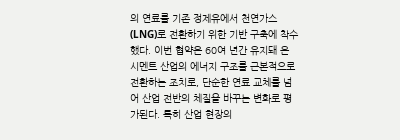의 연료를 기존 정제유에서 천연가스(LNG)로 전환하기 위한 기반 구축에 착수했다. 이번 협약은 60여 년간 유지돼 온 시멘트 산업의 에너지 구조를 근본적으로 전환하는 조치로, 단순한 연료 교체를 넘어 산업 전반의 체질을 바꾸는 변화로 평가된다. 특히 산업 현장의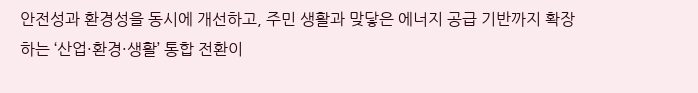안전성과 환경성을 동시에 개선하고, 주민 생활과 맞닿은 에너지 공급 기반까지 확장하는 ‘산업·환경·생활’ 통합 전환이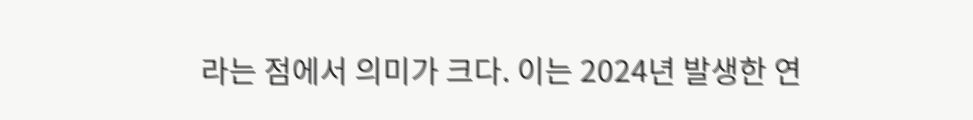라는 점에서 의미가 크다. 이는 2024년 발생한 연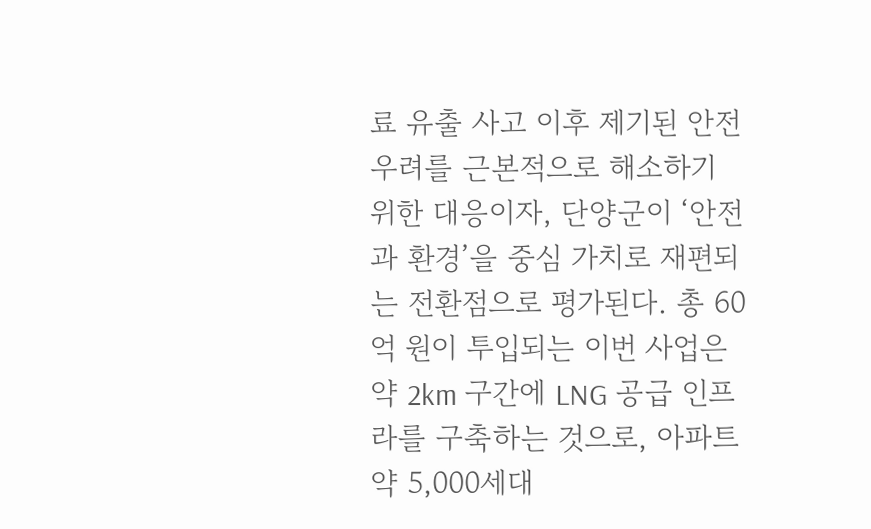료 유출 사고 이후 제기된 안전 우려를 근본적으로 해소하기 위한 대응이자, 단양군이 ‘안전과 환경’을 중심 가치로 재편되는 전환점으로 평가된다. 총 60억 원이 투입되는 이번 사업은 약 2km 구간에 LNG 공급 인프라를 구축하는 것으로, 아파트 약 5,000세대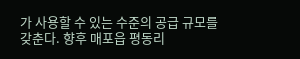가 사용할 수 있는 수준의 공급 규모를 갖춘다. 향후 매포읍 평동리